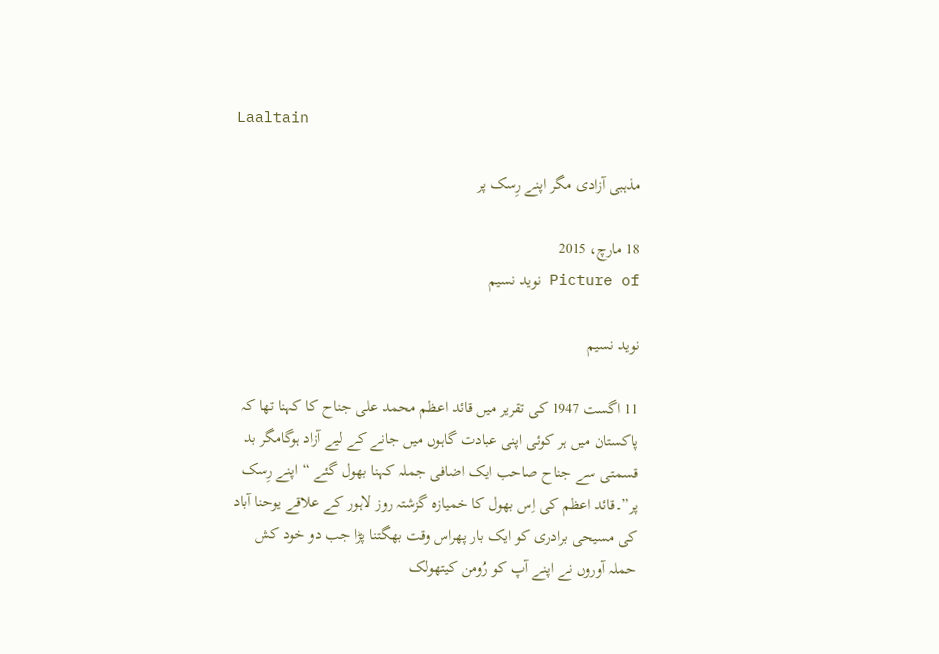Laaltain

مذہبی آزادی مگر اپنے رِسک پر

18 مارچ، 2015
Picture of نوید نسیم

نوید نسیم

11 اگست 1947 کی تقریر میں قائد اعظم محمد علی جناح کا کہنا تھا کہ پاکستان میں ہر کوئی اپنی عبادت گاہوں میں جانے کے لیے آزاد ہوگامگر بد قسمتی سے جناح صاحب ایک اضافی جملہ کہنا بھول گئے “اپنے رِسک پر”۔قائد اعظم کی اِس بھول کا خمیازہ گزشتہ روز لاہور کے علاقے یوحنا آباد کی مسیحی برادری کو ایک بار پھراس وقت بھگتنا پڑا جب دو خود کش حملہ آوروں نے اپنے آپ کو رُومن کیتھولک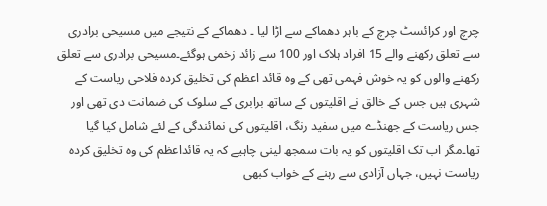چرچ اور کرائسٹ چرچ کے باہر دھماکے سے اڑا لیا ۔ دھماکے کے نتیجے میں مسیحی برادری سے تعلق رکھنے والے 15 افراد ہلاک اور 100 سے زائد زخمی ہوگئے۔مسیحی برادری سے تعلق رکھنے والوں کو یہ خوش فہمی تھی کے وہ قائد اعظم کی تخلیق کردہ فلاحی ریاست کے شہری ہیں جس کے خالق نے اقلیتوں کے ساتھ برابری کے سلوک کی ضمانت دی تھی اور جس ریاست کے جھنڈے میں سفید رنگ، اقلیتوں کی نمائندگی کے لئے شامل کیا گیا تھا۔مگر اب تک اقلیتوں کو یہ بات سمجھ لینی چاہیے کہ یہ قائداعظم کی وہ تخلیق کردہ ریاست نہیں، جہاں آزادی سے رہنے کے خواب کبھی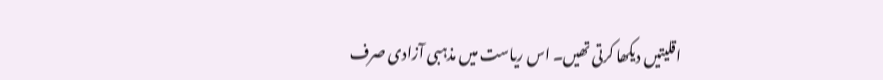اقلیتیں دیکھا کرتی تھیں۔ اس ریاست میں مذہبی آزادی صرف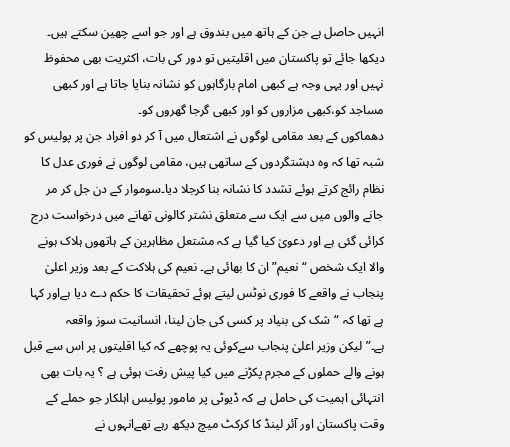انہیں حاصل ہے جن کے ہاتھ میں بندوق ہے اور جو اسے چھین سکتے ہیں۔
دیکھا جائے تو پاکستان میں اقلیتیں تو دور کی بات، اکثریت بھی محفوظ نہیں اور یہی وجہ ہے کبھی امام بارگاہوں کو نشانہ بنایا جاتا ہے اور کبھی مساجد کو،کبھی مزاروں کو اور کبھی گرجا گھروں کو۔
دھماکوں کے بعد مقامی لوگوں نے اشتعال میں آ کر دو افراد جن پر پولیس کو شبہ تھا کہ وہ دہشتگردوں کے ساتھی ہیں، مقامی لوگوں نے فوری عدل کا نظام رائج کرتے ہوئے تشدد کا نشانہ بنا کرجلا دیا۔سوموار کے دن جل کر مر جانے والوں میں سے ایک سے متعلق نشتر کالونی تھانے میں درخواست درج کرائی گئی ہے اور دعویٰ کیا گیا ہے کہ مشتعل مظاہرین کے ہاتھوں ہلاک ہونے والا ایک شخص “نعیم”ان کا بھائی ہے۔ نعیم کی ہلاکت کے بعد وزیر اعلیٰ پنجاب نے واقعے کا فوری نوٹس لیتے ہوئے تحقیقات کا حکم دے دیا ہےاور کہا ہے تھا کہ “شک کی بنیاد پر کسی کی جان لینا، انسانیت سوز واقعہ ہے۔”لیکن وزیر اعلیٰ پنجاب سےکوئی یہ پوچھے کہ کیا اقلیتوں پر اس سے قبل ہونے والے حملوں کے مجرم پکڑنے میں کیا پیش رفت ہوئی ہے ؟ یہ بات بھی انتہائی اہمیت کی حامل ہے کہ ڈیوٹی پر مامور پولیس اہلکار جو حملے کے وقت پاکستان اور آئر لینڈ کا کرکٹ میچ دیکھ رہے تھےانہوں نے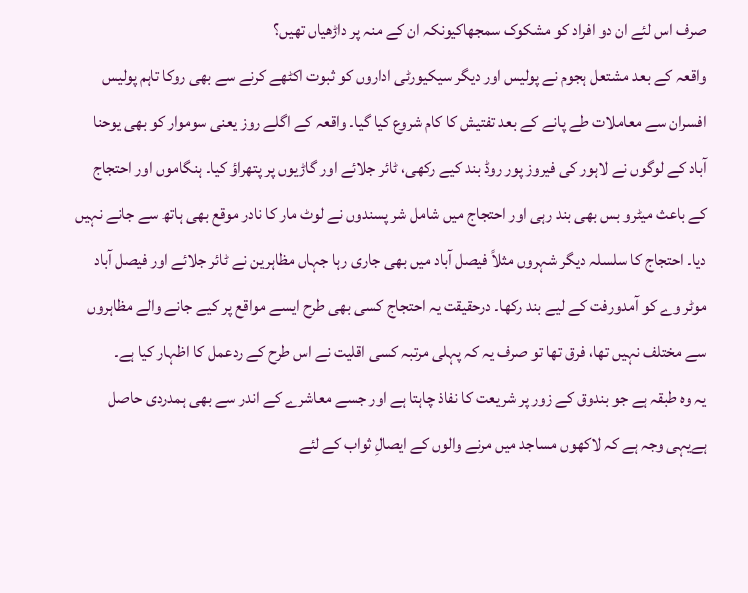صرف اس لئے ان دو افراد کو مشکوک سمجھاکیونکہ ان کے منہ پر داڑھیاں تھیں؟
واقعہ کے بعد مشتعل ہجوم نے پولیس اور دیگر سیکیورٹی اداروں کو ثبوت اکٹھے کرنے سے بھی روکا تاہم پولیس افسران سے معاملات طے پانے کے بعد تفتیش کا کام شروع کیا گیا۔ واقعہ کے اگلے روز یعنی سوموار کو بھی یوحنا آباد کے لوگوں نے لاہور کی فیروز پور روڈ بند کیے رکھی، ٹائر جلائے اور گاڑیوں پر پتھراؤ کیا۔ ہنگاموں اور احتجاج کے باعث میٹرو بس بھی بند رہی اور احتجاج میں شامل شر پسندوں نے لوٹ مار کا نادر موقع بھی ہاتھ سے جانے نہیں دیا۔ احتجاج کا سلسلہ دیگر شہروں مثلاً فیصل آباد میں بھی جاری رہا جہاں مظاہرین نے ٹائر جلائے اور فیصل آباد موٹر وے کو آمدورفت کے لیے بند رکھا۔ درحقیقت یہ احتجاج کسی بھی طرح ایسے مواقع پر کیے جانے والے مظاہروں سے مختلف نہیں تھا، فرق تھا تو صرف یہ کہ پہلی مرتبہ کسی اقلیت نے اس طرح کے ردعمل کا اظہار کیا ہے۔
یہ وہ طبقہ ہے جو بندوق کے زور پر شریعت کا نفاذ چاہتا ہے اور جسے معاشرے کے اندر سے بھی ہمدردی حاصل ہےیہی وجہ ہے کہ لاکھوں مساجد میں مرنے والوں کے ایصالِ ثواب کے لئے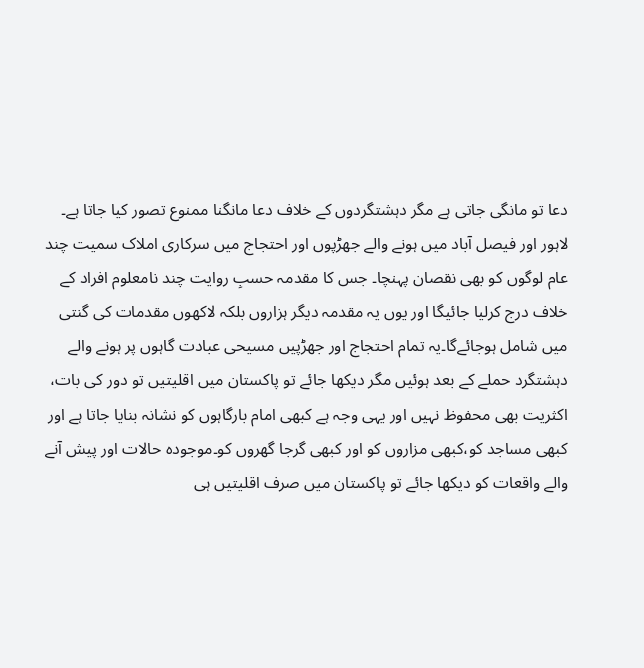دعا تو مانگی جاتی ہے مگر دہشتگردوں کے خلاف دعا مانگنا ممنوع تصور کیا جاتا ہے۔
لاہور اور فیصل آباد میں ہونے والے جھڑپوں اور احتجاج میں سرکاری املاک سمیت چند عام لوگوں کو بھی نقصان پہنچا۔ جس کا مقدمہ حسبِ روایت چند نامعلوم افراد کے خلاف درج کرلیا جائیگا اور یوں یہ مقدمہ دیگر ہزاروں بلکہ لاکھوں مقدمات کی گنتی میں شامل ہوجائےگا۔یہ تمام احتجاج اور جھڑپیں مسیحی عبادت گاہوں پر ہونے والے دہشتگرد حملے کے بعد ہوئیں مگر دیکھا جائے تو پاکستان میں اقلیتیں تو دور کی بات، اکثریت بھی محفوظ نہیں اور یہی وجہ ہے کبھی امام بارگاہوں کو نشانہ بنایا جاتا ہے اور کبھی مساجد کو،کبھی مزاروں کو اور کبھی گرجا گھروں کو۔موجودہ حالات اور پیش آنے والے واقعات کو دیکھا جائے تو پاکستان میں صرف اقلیتیں ہی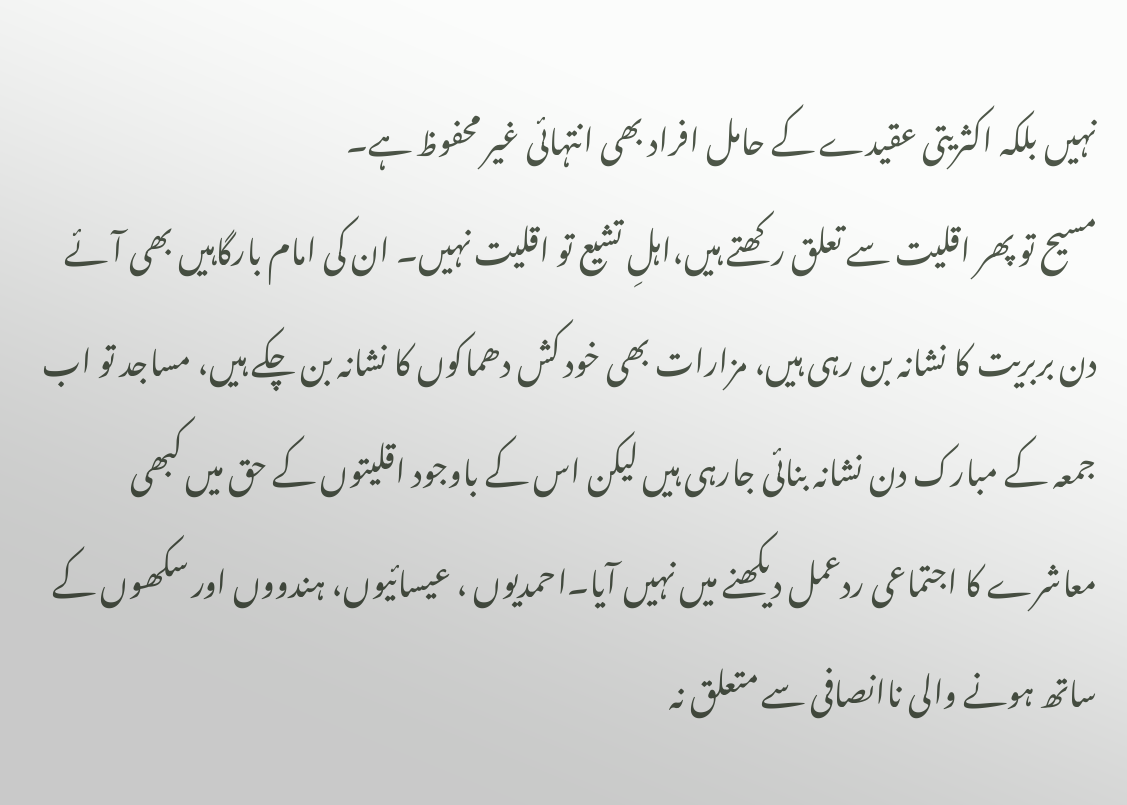نہیں بلکہ اکثریتی عقیدے کے حامل افراد بھی انتہائی غیر محفوظ ہے۔
مسیح تو پھر اقلیت سے تعلق رکھتے ہیں،اہلِ تشیع تو اقلیت نہیں۔ ان کی امام بارگاہیں بھی آئے دن بربریت کا نشانہ بن رہی ہیں، مزارات بھی خود کش دھماکوں کا نشانہ بن چکے ہیں، مساجد تو اب جمعہ کے مبارک دن نشانہ بنائی جارہی ہیں لیکن اس کے باوجود اقلیتوں کے حق میں کبھی معاشرے کا اجتماعی ردعمل دیکھنے میں نہیں آیا۔احمدیوں ، عیسائیوں، ہندووں اور سکھوں کے ساتھ ہونے والی ناانصافی سے متعلق نہ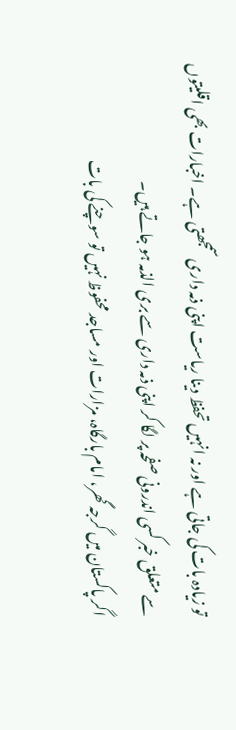تو زیادہ بات کی جاتی ہے اور نہ انہیں تحفظ دینا ریاست اپنی ذمہ داری سمجھتی ہے۔ اخبارات بھی اقلیتوں سے متعلق خبر کسی اندرونی صفحہ پر لگا کر اپنی ذمہ داری سے بری الذمہ ہو جاتے ہیں۔
اگر پاکستان میں گرجہ گھر، امام بارگاہ، مزارات اور مساجد محفوظ نہیں تو سوچنے کی بات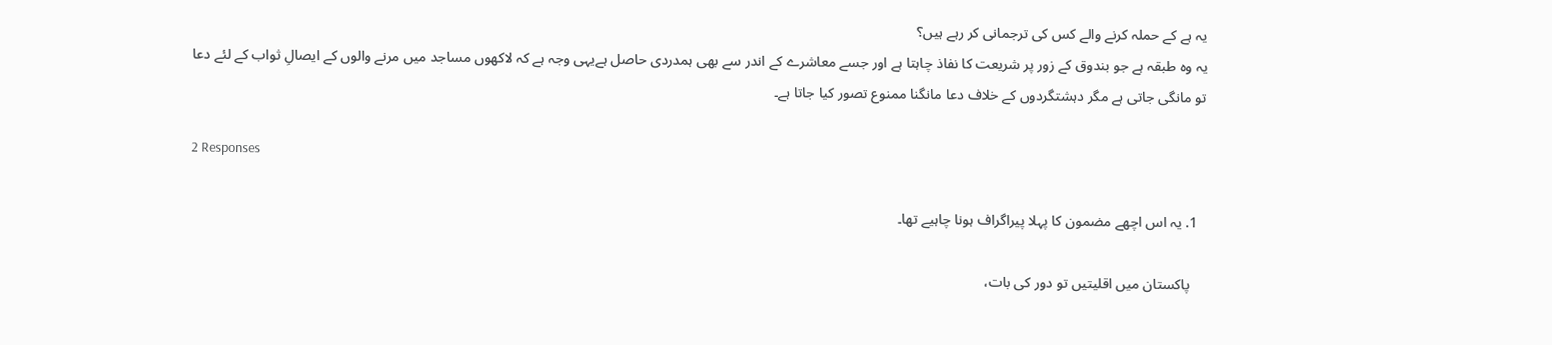یہ ہے کے حملہ کرنے والے کس کی ترجمانی کر رہے ہیں؟
یہ وہ طبقہ ہے جو بندوق کے زور پر شریعت کا نفاذ چاہتا ہے اور جسے معاشرے کے اندر سے بھی ہمدردی حاصل ہےیہی وجہ ہے کہ لاکھوں مساجد میں مرنے والوں کے ایصالِ ثواب کے لئے دعا تو مانگی جاتی ہے مگر دہشتگردوں کے خلاف دعا مانگنا ممنوع تصور کیا جاتا ہے۔

2 Responses

  1. یہ اس اچھے مضمون کا پہلا پیراگراف ہونا چاہیے تھا۔

    پاکستان میں اقلیتیں تو دور کی بات،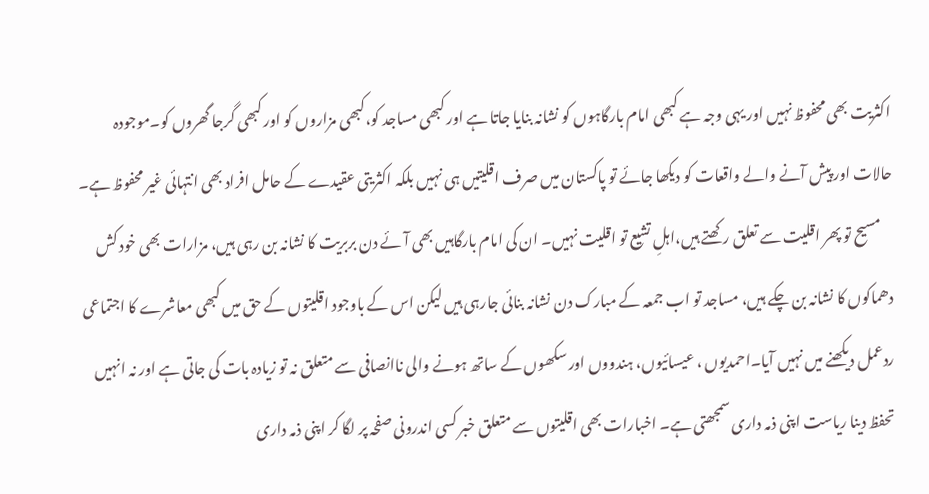اکثریت بھی محفوظ نہیں اور یہی وجہ ہے کبھی امام بارگاہوں کو نشانہ بنایا جاتا ہے اور کبھی مساجد کو،کبھی مزاروں کو اور کبھی گرجا گھروں کو۔موجودہ حالات اور پیش آنے والے واقعات کو دیکھا جائے تو پاکستان میں صرف اقلیتیں ہی نہیں بلکہ اکثریتی عقیدے کے حامل افراد بھی انتہائی غیر محفوظ ہے۔
    مسیح تو پھر اقلیت سے تعلق رکھتے ہیں،اہلِ تشیع تو اقلیت نہیں۔ ان کی امام بارگاہیں بھی آئے دن بربریت کا نشانہ بن رہی ہیں، مزارات بھی خود کش دھماکوں کا نشانہ بن چکے ہیں، مساجد تو اب جمعہ کے مبارک دن نشانہ بنائی جارہی ہیں لیکن اس کے باوجود اقلیتوں کے حق میں کبھی معاشرے کا اجتماعی ردعمل دیکھنے میں نہیں آیا۔احمدیوں ، عیسائیوں، ہندووں اور سکھوں کے ساتھ ہونے والی ناانصافی سے متعلق نہ تو زیادہ بات کی جاتی ہے اور نہ انہیں تحفظ دینا ریاست اپنی ذمہ داری سمجھتی ہے۔ اخبارات بھی اقلیتوں سے متعلق خبر کسی اندرونی صفحہ پر لگا کر اپنی ذمہ داری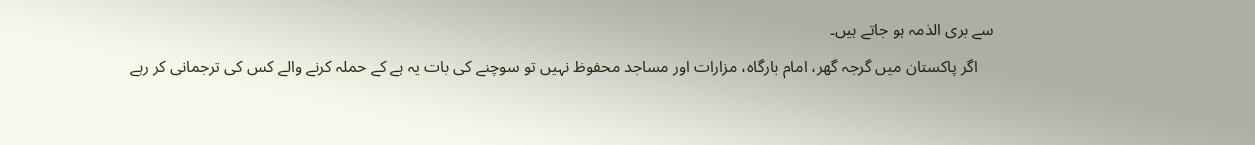سے بری الذمہ ہو جاتے ہیں۔
    اگر پاکستان میں گرجہ گھر، امام بارگاہ، مزارات اور مساجد محفوظ نہیں تو سوچنے کی بات یہ ہے کے حملہ کرنے والے کس کی ترجمانی کر رہے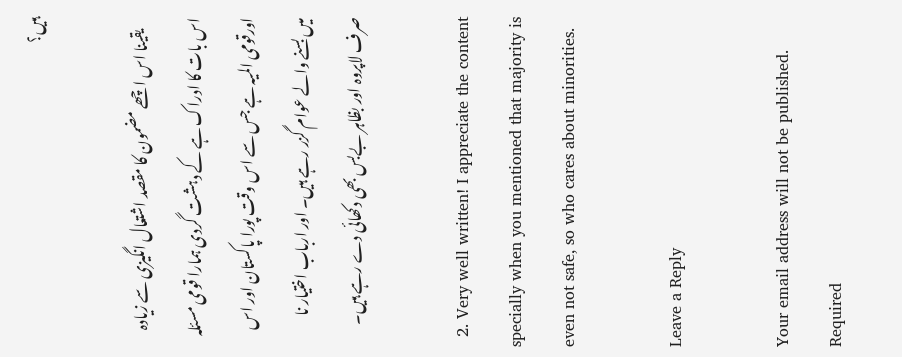ہیں؟

    یقینا اس اچھے مضمون کا مقصد اشتعال انگیزی سے زیادہ اس بات کا ادراک ہے کے دہشت گردی ہمارا قومی مسئلہ اورقومی المیہ ہے جس سے اس وقت پورا پاکستان اور اس میں بسنے والے عوام گزر رہے ہیں۔ اور ارباب اختیار نا صرف لاپروہ اور بظاہر بےبس بھی دکھائی دے رہے ہیں۔

  2. Very well written! I appreciate the content specially when you mentioned that majority is even not safe, so who cares about minorities.

Leave a Reply

Your email address will not be published. Required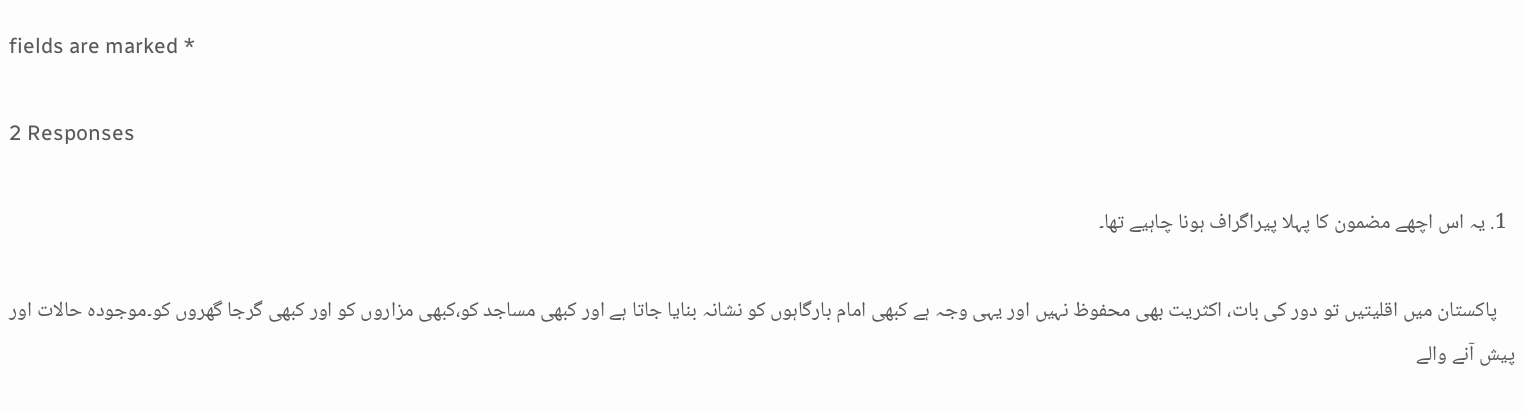fields are marked *

2 Responses

  1. یہ اس اچھے مضمون کا پہلا پیراگراف ہونا چاہیے تھا۔

    پاکستان میں اقلیتیں تو دور کی بات، اکثریت بھی محفوظ نہیں اور یہی وجہ ہے کبھی امام بارگاہوں کو نشانہ بنایا جاتا ہے اور کبھی مساجد کو،کبھی مزاروں کو اور کبھی گرجا گھروں کو۔موجودہ حالات اور پیش آنے والے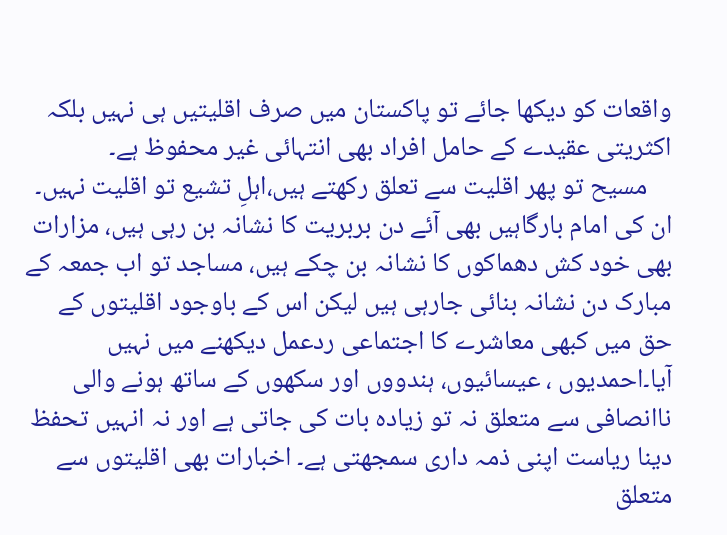واقعات کو دیکھا جائے تو پاکستان میں صرف اقلیتیں ہی نہیں بلکہ اکثریتی عقیدے کے حامل افراد بھی انتہائی غیر محفوظ ہے۔
    مسیح تو پھر اقلیت سے تعلق رکھتے ہیں،اہلِ تشیع تو اقلیت نہیں۔ ان کی امام بارگاہیں بھی آئے دن بربریت کا نشانہ بن رہی ہیں، مزارات بھی خود کش دھماکوں کا نشانہ بن چکے ہیں، مساجد تو اب جمعہ کے مبارک دن نشانہ بنائی جارہی ہیں لیکن اس کے باوجود اقلیتوں کے حق میں کبھی معاشرے کا اجتماعی ردعمل دیکھنے میں نہیں آیا۔احمدیوں ، عیسائیوں، ہندووں اور سکھوں کے ساتھ ہونے والی ناانصافی سے متعلق نہ تو زیادہ بات کی جاتی ہے اور نہ انہیں تحفظ دینا ریاست اپنی ذمہ داری سمجھتی ہے۔ اخبارات بھی اقلیتوں سے متعلق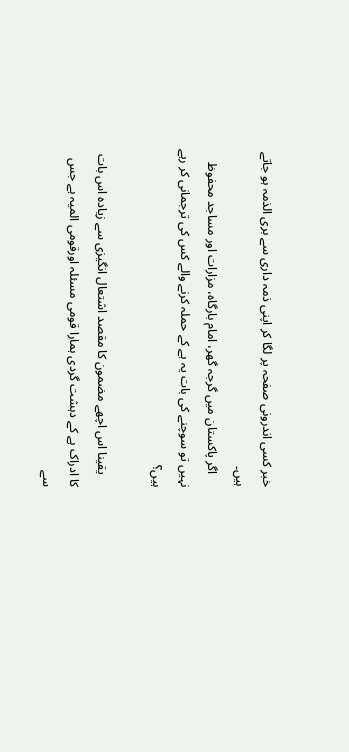خبر کسی اندرونی صفحہ پر لگا کر اپنی ذمہ داری سے بری الذمہ ہو جاتے ہیں۔
    اگر پاکستان میں گرجہ گھر، امام بارگاہ، مزارات اور مساجد محفوظ نہیں تو سوچنے کی بات یہ ہے کے حملہ کرنے والے کس کی ترجمانی کر رہے ہیں؟

    یقینا اس اچھے مضمون کا مقصد اشتعال انگیزی سے زیادہ اس بات کا ادراک ہے کے دہشت گردی ہمارا قومی مسئلہ اورقومی المیہ ہے جس سے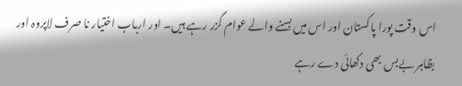اس وقت پورا پاکستان اور اس میں بسنے والے عوام گزر رہے ہیں۔ اور ارباب اختیار نا صرف لاپروہ اور بظاہر بےبس بھی دکھائی دے رہے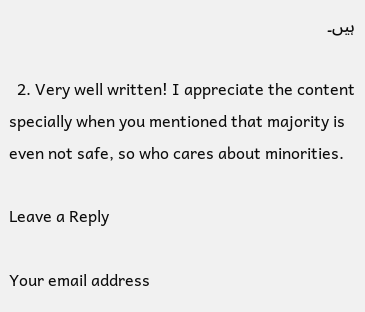ہیں۔

  2. Very well written! I appreciate the content specially when you mentioned that majority is even not safe, so who cares about minorities.

Leave a Reply

Your email address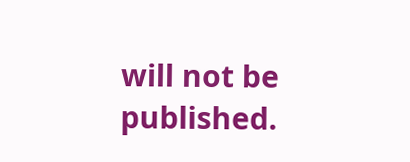will not be published.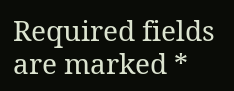Required fields are marked *